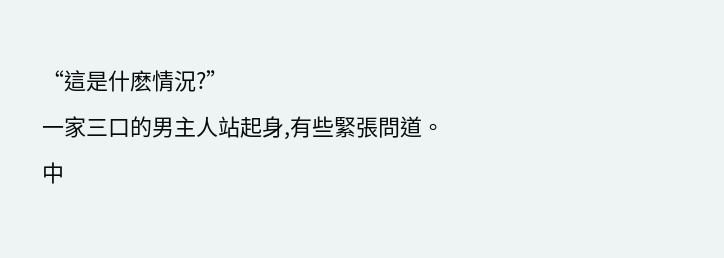“這是什麽情況?”
一家三口的男主人站起身,有些緊張問道。
中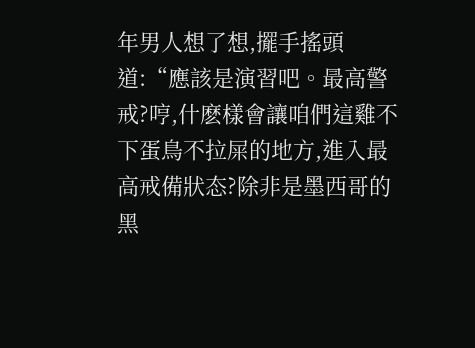年男人想了想,擺手搖頭道:“應該是演習吧。最高警戒?哼,什麽樣會讓咱們這雞不下蛋鳥不拉屎的地方,進入最高戒備狀态?除非是墨西哥的黑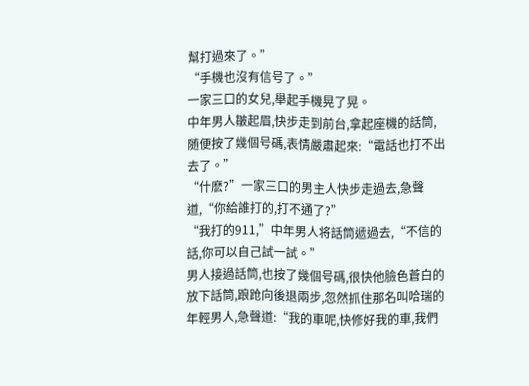幫打過來了。”
“手機也沒有信号了。”
一家三口的女兒,舉起手機晃了晃。
中年男人皺起眉,快步走到前台,拿起座機的話筒,随便按了幾個号碼,表情嚴肅起來:“電話也打不出去了。”
“什麽?”一家三口的男主人快步走過去,急聲道,“你給誰打的,打不通了?”
“我打的911,”中年男人将話筒遞過去,“不信的話,你可以自己試一試。”
男人接過話筒,也按了幾個号碼,很快他臉色蒼白的放下話筒,踉跄向後退兩步,忽然抓住那名叫哈瑞的年輕男人,急聲道:“我的車呢,快修好我的車,我們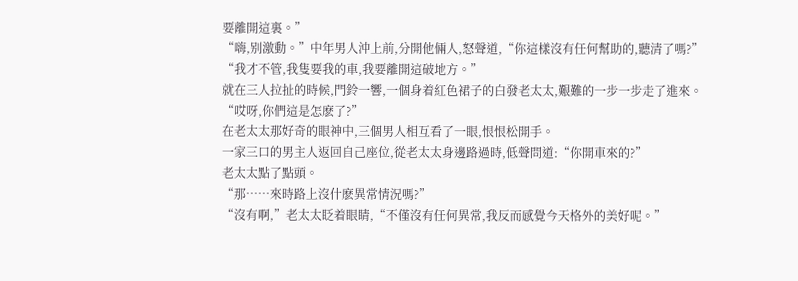要離開這裏。”
“嗨,别激動。”中年男人沖上前,分開他倆人,怒聲道,“你這樣沒有任何幫助的,聽清了嗎?”
“我才不管,我隻要我的車,我要離開這破地方。”
就在三人拉扯的時候,門鈴一響,一個身着紅色裙子的白發老太太,艱難的一步一步走了進來。
“哎呀,你們這是怎麽了?”
在老太太那好奇的眼神中,三個男人相互看了一眼,恨恨松開手。
一家三口的男主人返回自己座位,從老太太身邊路過時,低聲問道:“你開車來的?”
老太太點了點頭。
“那……來時路上沒什麽異常情況嗎?”
“沒有啊,”老太太眨着眼睛,“不僅沒有任何異常,我反而感覺今天格外的美好呢。”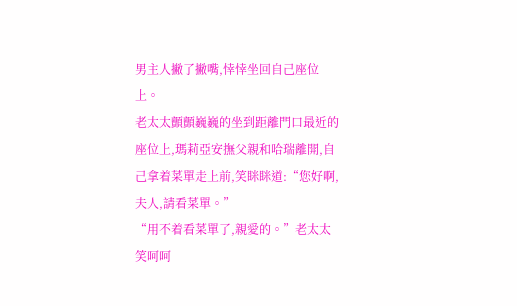男主人撇了撇嘴,悻悻坐回自己座位上。
老太太顫顫巍巍的坐到距離門口最近的座位上,瑪莉亞安撫父親和哈瑞離開,自己拿着菜單走上前,笑眯眯道:“您好啊,夫人,請看菜單。”
“用不着看菜單了,親愛的。”老太太笑呵呵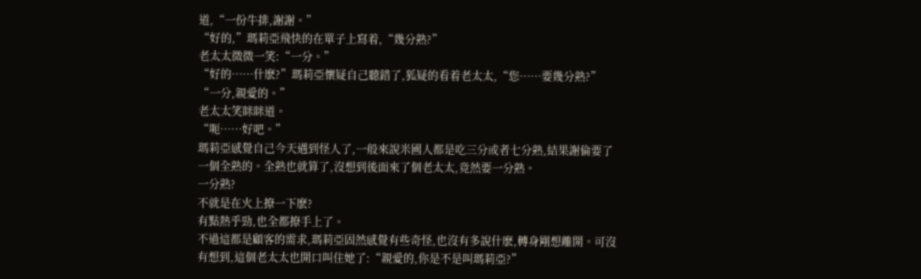道,“一份牛排,謝謝。”
“好的,”瑪莉亞飛快的在單子上寫着,“幾分熟?”
老太太微微一笑:“一分。”
“好的……什麽?”瑪莉亞懷疑自己聽錯了,狐疑的看着老太太,“您……要幾分熟?”
“一分,親愛的。”
老太太笑眯眯道。
“呃……好吧。”
瑪莉亞感覺自己今天遇到怪人了,一般來說米國人都是吃三分或者七分熟,結果謝倫要了一個全熟的。全熟也就算了,沒想到後面來了個老太太,竟然要一分熟。
一分熟?
不就是在火上撩一下麽?
有點熱乎勁,也全都撩手上了。
不過這都是顧客的需求,瑪莉亞固然感覺有些奇怪,也沒有多說什麽,轉身剛想離開。可沒有想到,這個老太太也開口叫住她了:“親愛的,你是不是叫瑪莉亞?”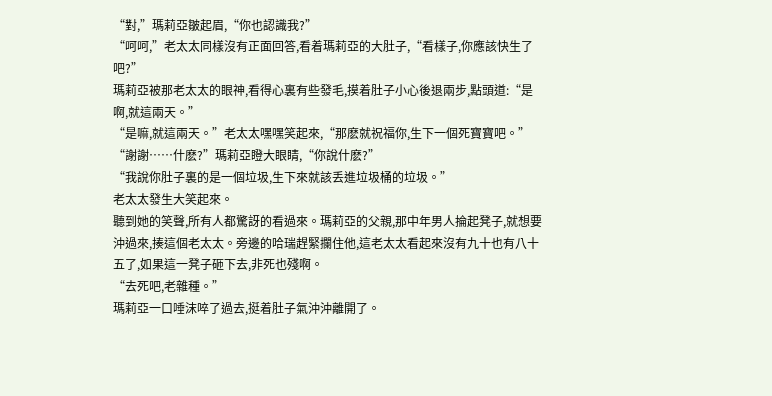“對,”瑪莉亞皺起眉,“你也認識我?”
“呵呵,”老太太同樣沒有正面回答,看着瑪莉亞的大肚子,“看樣子,你應該快生了吧?”
瑪莉亞被那老太太的眼神,看得心裏有些發毛,摸着肚子小心後退兩步,點頭道:“是啊,就這兩天。”
“是嘛,就這兩天。”老太太嘿嘿笑起來,“那麽就祝福你,生下一個死寶寶吧。”
“謝謝……什麽?”瑪莉亞瞪大眼睛,“你說什麽?”
“我說你肚子裏的是一個垃圾,生下來就該丢進垃圾桶的垃圾。”
老太太發生大笑起來。
聽到她的笑聲,所有人都驚訝的看過來。瑪莉亞的父親,那中年男人掄起凳子,就想要沖過來,揍這個老太太。旁邊的哈瑞趕緊攔住他,這老太太看起來沒有九十也有八十五了,如果這一凳子砸下去,非死也殘啊。
“去死吧,老雜種。”
瑪莉亞一口唾沫啐了過去,挺着肚子氣沖沖離開了。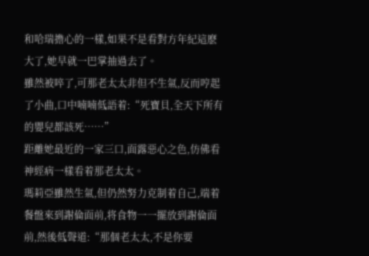和哈瑞擔心的一樣,如果不是看對方年紀這麽大了,她早就一巴掌抽過去了。
雖然被啐了,可那老太太非但不生氣,反而哼起了小曲,口中喃喃低語着:“死寶貝,全天下所有的嬰兒都該死……”
距離她最近的一家三口,面露惡心之色,仿佛看神經病一樣看着那老太太。
瑪莉亞雖然生氣,但仍然努力克制着自己,端着餐盤來到謝倫面前,将食物一一擺放到謝倫面前,然後低聲道:“那個老太太,不是你要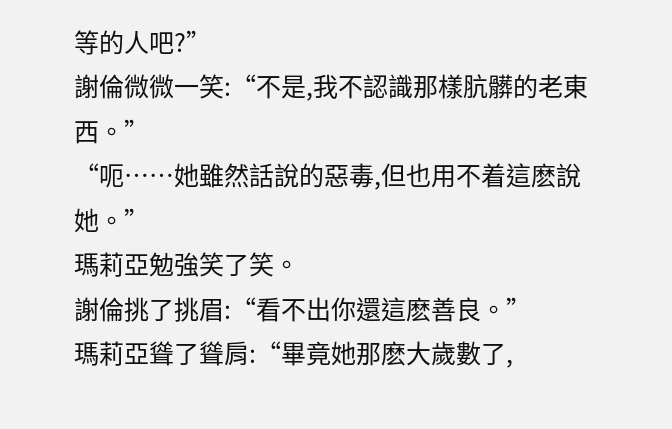等的人吧?”
謝倫微微一笑:“不是,我不認識那樣肮髒的老東西。”
“呃……她雖然話說的惡毒,但也用不着這麽說她。”
瑪莉亞勉強笑了笑。
謝倫挑了挑眉:“看不出你還這麽善良。”
瑪莉亞聳了聳肩:“畢竟她那麽大歲數了,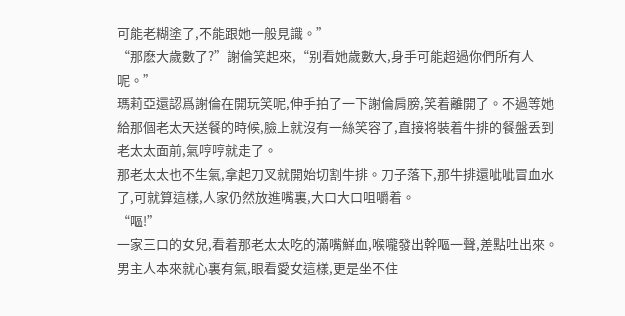可能老糊塗了,不能跟她一般見識。”
“那麽大歲數了?”謝倫笑起來,“别看她歲數大,身手可能超過你們所有人呢。”
瑪莉亞還認爲謝倫在開玩笑呢,伸手拍了一下謝倫肩膀,笑着離開了。不過等她給那個老太天送餐的時候,臉上就沒有一絲笑容了,直接将裝着牛排的餐盤丢到老太太面前,氣哼哼就走了。
那老太太也不生氣,拿起刀叉就開始切割牛排。刀子落下,那牛排還呲呲冒血水了,可就算這樣,人家仍然放進嘴裏,大口大口咀嚼着。
“嘔!”
一家三口的女兒,看着那老太太吃的滿嘴鮮血,喉嚨發出幹嘔一聲,差點吐出來。
男主人本來就心裏有氣,眼看愛女這樣,更是坐不住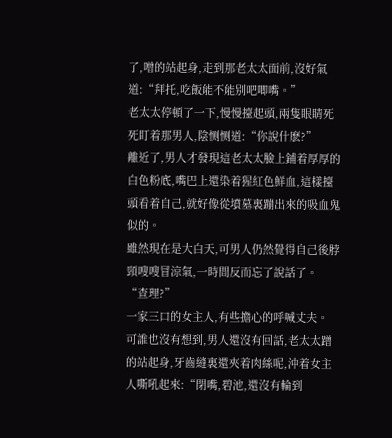了,噌的站起身,走到那老太太面前,沒好氣道:“拜托,吃飯能不能别吧唧嘴。”
老太太停頓了一下,慢慢擡起頭,兩隻眼睛死死盯着那男人,陰恻恻道:“你說什麽?”
離近了,男人才發現這老太太臉上鋪着厚厚的白色粉底,嘴巴上還染着猩紅色鮮血,這樣擡頭看着自己,就好像從墳墓裏蹦出來的吸血鬼似的。
雖然現在是大白天,可男人仍然覺得自己後脖頸嗖嗖冒涼氣,一時間反而忘了說話了。
“查理?”
一家三口的女主人,有些擔心的呼喊丈夫。
可誰也沒有想到,男人還沒有回話,老太太蹭的站起身,牙齒縫裏還夾着肉絲呢,沖着女主人嘶吼起來:“閉嘴,碧池,還沒有輪到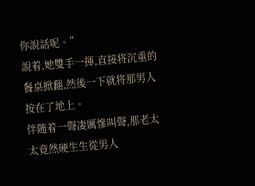你說話呢。”
說着,她雙手一揮,直接将沉重的餐桌掀翻,然後一下就将那男人按在了地上。
伴随着一聲凄厲慘叫聲,那老太太竟然硬生生從男人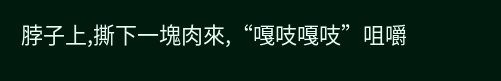脖子上,撕下一塊肉來,“嘎吱嘎吱”咀嚼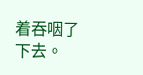着吞咽了下去。